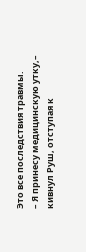Это все последствия травмы.
– Я принесу медицинскую утку,– кивнул Руш, отступая к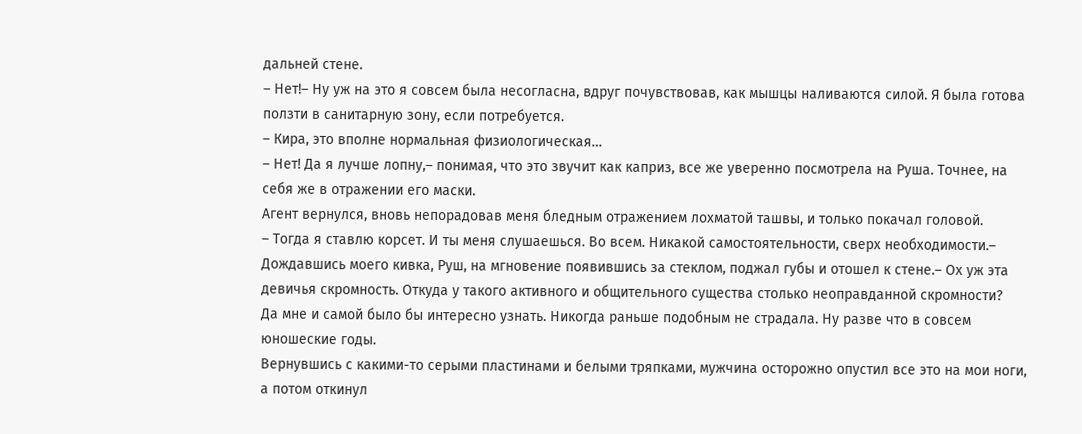дальней стене.
– Нет!– Ну уж на это я совсем была несогласна, вдруг почувствовав, как мышцы наливаются силой. Я была готова ползти в санитарную зону, если потребуется.
– Кира, это вполне нормальная физиологическая…
– Нет! Да я лучше лопну,– понимая, что это звучит как каприз, все же уверенно посмотрела на Руша. Точнее, на себя же в отражении его маски.
Агент вернулся, вновь непорадовав меня бледным отражением лохматой ташвы, и только покачал головой.
– Тогда я ставлю корсет. И ты меня слушаешься. Во всем. Никакой самостоятельности, сверх необходимости.– Дождавшись моего кивка, Руш, на мгновение появившись за стеклом, поджал губы и отошел к стене.– Ох уж эта девичья скромность. Откуда у такого активного и общительного существа столько неоправданной скромности?
Да мне и самой было бы интересно узнать. Никогда раньше подобным не страдала. Ну разве что в совсем юношеские годы.
Вернувшись с какими-то серыми пластинами и белыми тряпками, мужчина осторожно опустил все это на мои ноги, а потом откинул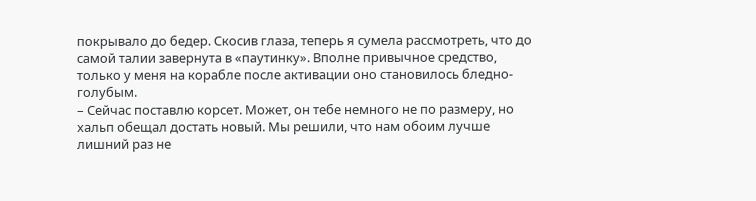покрывало до бедер. Скосив глаза, теперь я сумела рассмотреть, что до самой талии завернута в «паутинку». Вполне привычное средство, только у меня на корабле после активации оно становилось бледно-голубым.
– Сейчас поставлю корсет. Может, он тебе немного не по размеру, но хальп обещал достать новый. Мы решили, что нам обоим лучше лишний раз не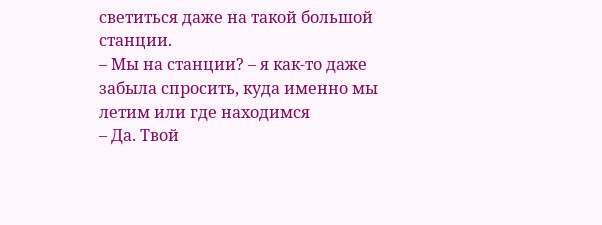светиться даже на такой большой станции.
– Мы на станции? – я как-то даже забыла спросить, куда именно мы летим или где находимся
– Да. Твой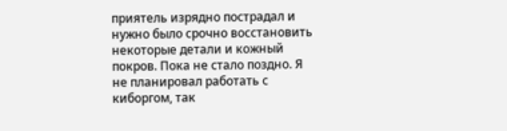приятель изрядно пострадал и нужно было срочно восстановить некоторые детали и кожный покров. Пока не стало поздно. Я не планировал работать с киборгом, так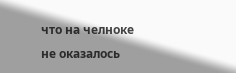что на челноке не оказалось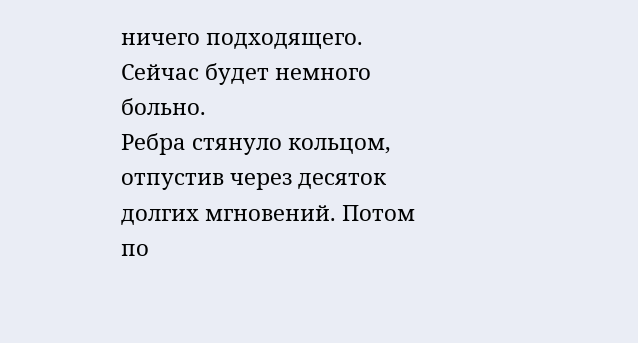ничего подходящего. Сейчас будет немного больно.
Ребра стянуло кольцом, отпустив через десяток долгих мгновений. Потом по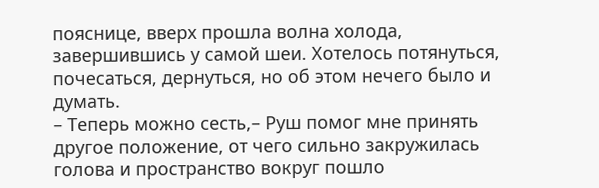пояснице, вверх прошла волна холода, завершившись у самой шеи. Хотелось потянуться, почесаться, дернуться, но об этом нечего было и думать.
– Теперь можно сесть,– Руш помог мне принять другое положение, от чего сильно закружилась голова и пространство вокруг пошло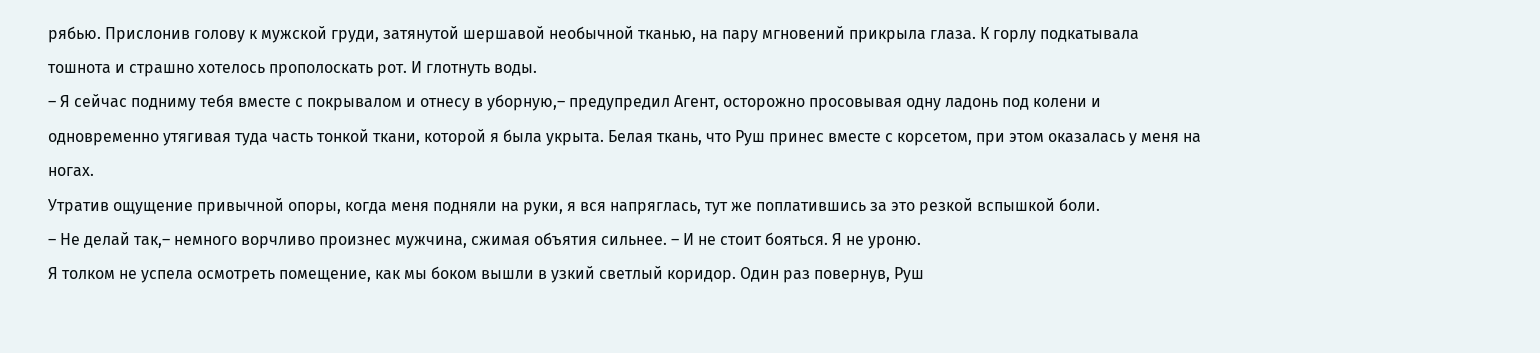рябью. Прислонив голову к мужской груди, затянутой шершавой необычной тканью, на пару мгновений прикрыла глаза. К горлу подкатывала тошнота и страшно хотелось прополоскать рот. И глотнуть воды.
– Я сейчас подниму тебя вместе с покрывалом и отнесу в уборную,– предупредил Агент, осторожно просовывая одну ладонь под колени и одновременно утягивая туда часть тонкой ткани, которой я была укрыта. Белая ткань, что Руш принес вместе с корсетом, при этом оказалась у меня на ногах.
Утратив ощущение привычной опоры, когда меня подняли на руки, я вся напряглась, тут же поплатившись за это резкой вспышкой боли.
– Не делай так,– немного ворчливо произнес мужчина, сжимая объятия сильнее. – И не стоит бояться. Я не уроню.
Я толком не успела осмотреть помещение, как мы боком вышли в узкий светлый коридор. Один раз повернув, Руш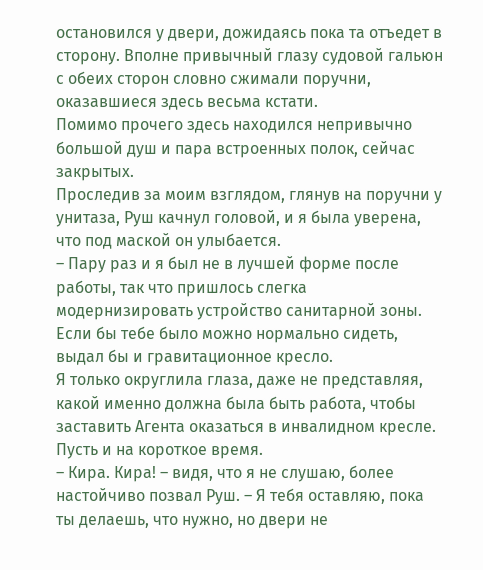остановился у двери, дожидаясь пока та отъедет в сторону. Вполне привычный глазу судовой гальюн с обеих сторон словно сжимали поручни, оказавшиеся здесь весьма кстати.
Помимо прочего здесь находился непривычно большой душ и пара встроенных полок, сейчас закрытых.
Проследив за моим взглядом, глянув на поручни у унитаза, Руш качнул головой, и я была уверена, что под маской он улыбается.
– Пару раз и я был не в лучшей форме после работы, так что пришлось слегка модернизировать устройство санитарной зоны. Если бы тебе было можно нормально сидеть, выдал бы и гравитационное кресло.
Я только округлила глаза, даже не представляя, какой именно должна была быть работа, чтобы заставить Агента оказаться в инвалидном кресле. Пусть и на короткое время.
– Кира. Кира! – видя, что я не слушаю, более настойчиво позвал Руш. – Я тебя оставляю, пока ты делаешь, что нужно, но двери не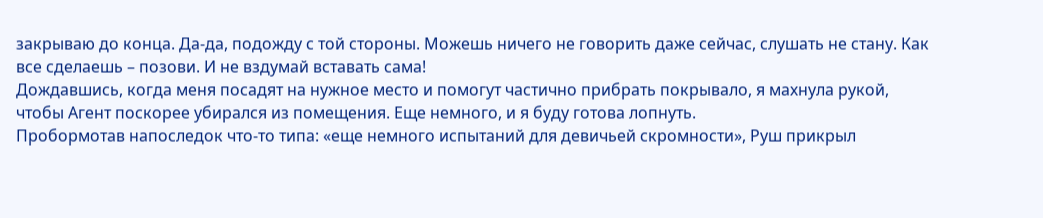закрываю до конца. Да-да, подожду с той стороны. Можешь ничего не говорить даже сейчас, слушать не стану. Как все сделаешь – позови. И не вздумай вставать сама!
Дождавшись, когда меня посадят на нужное место и помогут частично прибрать покрывало, я махнула рукой, чтобы Агент поскорее убирался из помещения. Еще немного, и я буду готова лопнуть.
Пробормотав напоследок что-то типа: «еще немного испытаний для девичьей скромности», Руш прикрыл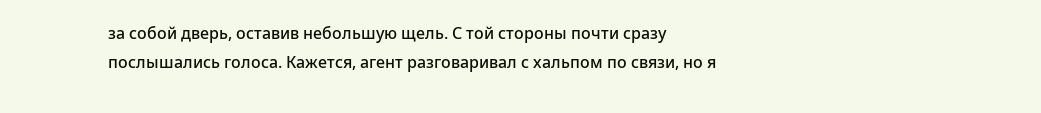за собой дверь, оставив небольшую щель. С той стороны почти сразу послышались голоса. Кажется, агент разговаривал с хальпом по связи, но я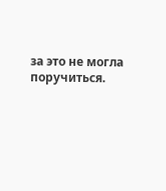за это не могла поручиться.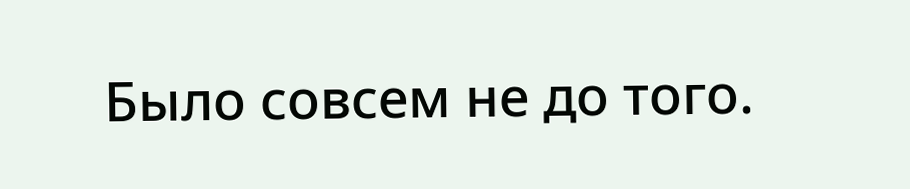Было совсем не до того.